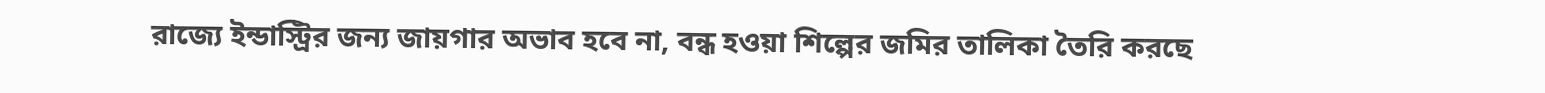রাজ্যে ইন্ডাস্ট্রির জন্য জায়গার অভাব হবে না, বন্ধ হওয়া শিল্পের জমির তালিকা তৈরি করছে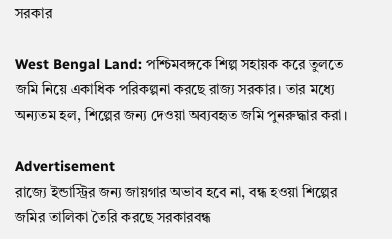সরকার

West Bengal Land: পশ্চিমবঙ্গকে শিল্প সহায়ক করে তুলতে জমি নিয়ে একাধিক পরিকল্পনা করছে রাজ্য সরকার। তার মধ্যে অন্যতম হল, শিল্পের জন্য দেওয়া অব্যবহৃত জমি পুনরুদ্ধার করা।

Advertisement
রাজ্যে ইন্ডাস্ট্রির জন্য জায়গার অভাব হবে না, বন্ধ হওয়া শিল্পের জমির তালিকা তৈরি করছে সরকারবন্ধ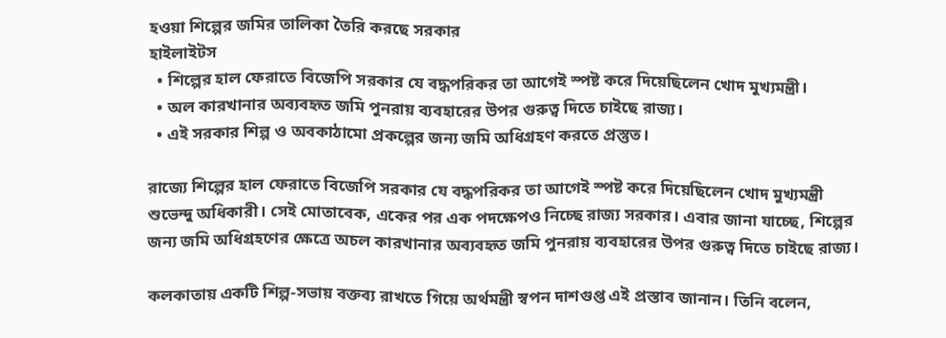হওয়া শিল্পের জমির তালিকা তৈরি করছে সরকার
হাইলাইটস
  • শিল্পের হাল ফেরাতে বিজেপি সরকার যে বদ্ধপরিকর তা আগেই স্পষ্ট করে দিয়েছিলেন খোদ মুখ্যমন্ত্রী।
  • অল কারখানার অব্যবহৃত জমি পুনরায় ব্যবহারের উপর গুরুত্ব দিতে চাইছে রাজ্য।
  • এই সরকার শিল্প ও অবকাঠামো প্রকল্পের জন্য জমি অধিগ্রহণ করতে প্রস্তুত।

রাজ্যে শিল্পের হাল ফেরাতে বিজেপি সরকার যে বদ্ধপরিকর তা আগেই স্পষ্ট করে দিয়েছিলেন খোদ মুখ্যমন্ত্রী শুভেন্দু অধিকারী। সেই মোতাবেক, একের পর এক পদক্ষেপও নিচ্ছে রাজ্য সরকার। এবার জানা যাচ্ছে, শিল্পের জন্য জমি অধিগ্রহণের ক্ষেত্রে অচল কারখানার অব্যবহৃত জমি পুনরায় ব্যবহারের উপর গুরুত্ব দিতে চাইছে রাজ্য।

কলকাতায় একটি শিল্প-সভায় বক্তব্য রাখতে গিয়ে অর্থমন্ত্রী স্বপন দাশগুপ্ত এই প্রস্তাব জানান। তিনি বলেন,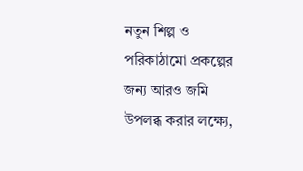নতুন শিল্প ও পরিকাঠামো প্রকল্পের জন্য আরও জমি উপলব্ধ করার লক্ষ্যে,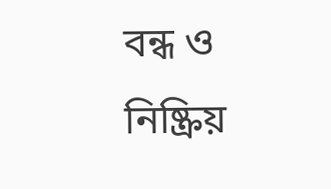বন্ধ ও নিষ্ক্রিয়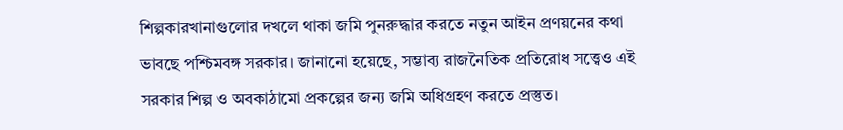শিল্পকারখানাগুলোর দখলে থাকা জমি পুনরুদ্ধার করতে নতুন আইন প্রণয়নের কথা ভাবছে পশ্চিমবঙ্গ সরকার। জানানো হয়েছে, সম্ভাব্য রাজনৈতিক প্রতিরোধ সত্ত্বেও এই সরকার শিল্প ও অবকাঠামো প্রকল্পের জন্য জমি অধিগ্রহণ করতে প্রস্তুত।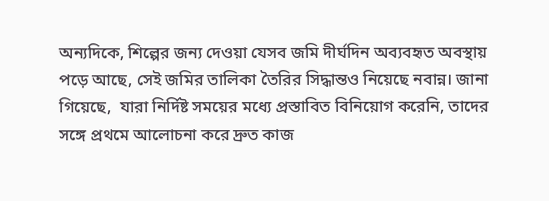অন্যদিকে, শিল্পের জন্য দেওয়া যেসব জমি দীর্ঘদিন অব্যবহৃত অবস্থায় পড়ে আছে, সেই জমির তালিকা তৈরির সিদ্ধান্তও নিয়েছে নবান্ন। জানা গিয়েছে,  যারা নির্দিষ্ট সময়ের মধ্যে প্রস্তাবিত বিনিয়োগ করেনি, তাদের সঙ্গে প্রথমে আলোচনা করে দ্রুত কাজ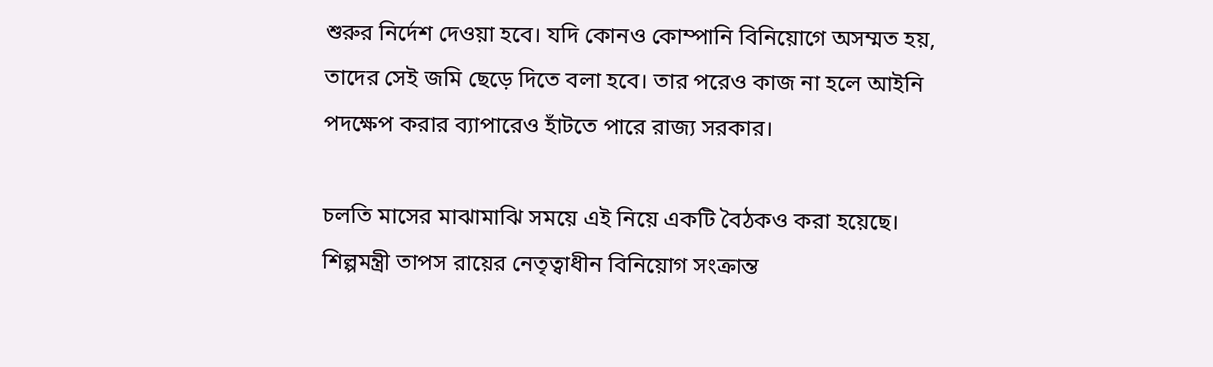শুরুর নির্দেশ দেওয়া হবে। যদি কোনও কোম্পানি বিনিয়োগে অসম্মত হয়, তাদের সেই জমি ছেড়ে দিতে বলা হবে। তার পরেও কাজ না হলে আইনি পদক্ষেপ করার ব্যাপারেও হাঁটতে পারে রাজ্য সরকার।

চলতি মাসের মাঝামাঝি সময়ে এই নিয়ে একটি বৈঠকও করা হয়েছে। শিল্পমন্ত্রী তাপস রায়ের নেতৃত্বাধীন বিনিয়োগ সংক্রান্ত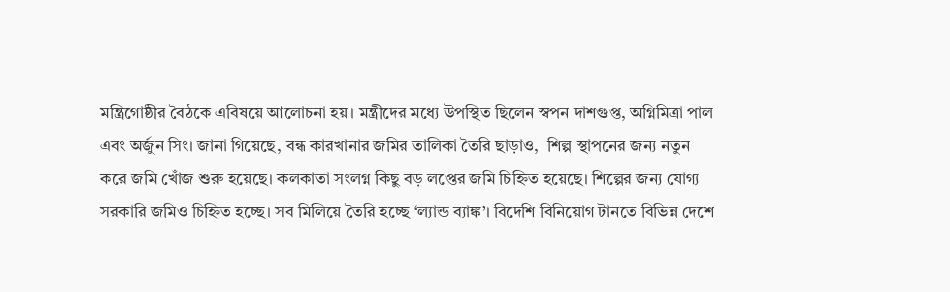মন্ত্রিগোষ্ঠীর বৈঠকে এবিষয়ে আলোচনা হয়। মন্ত্রীদের মধ্যে উপস্থিত ছিলেন স্বপন দাশগুপ্ত, অগ্নিমিত্রা পাল এবং অর্জুন সিং। জানা গিয়েছে, বন্ধ কারখানার জমির তালিকা তৈরি ছাড়াও,  শিল্প স্থাপনের জন্য নতুন করে জমি খোঁজ শুরু হয়েছে। কলকাতা সংলগ্ন কিছু বড় লপ্তের জমি চিহ্নিত হয়েছে। শিল্পের জন্য যোগ্য সরকারি জমিও চিহ্নিত হচ্ছে। সব মিলিয়ে তৈরি হচ্ছে ‘ল্যান্ড ব্যাঙ্ক’। বিদেশি বিনিয়োগ টানতে বিভিন্ন দেশে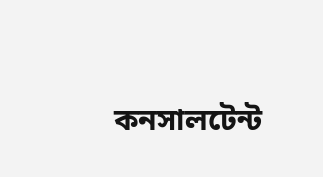কনসালটেন্ট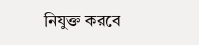নিযুক্ত করবে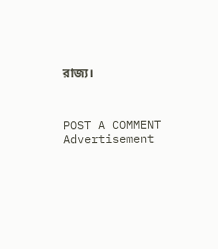রাজ্য।



POST A COMMENT
Advertisement